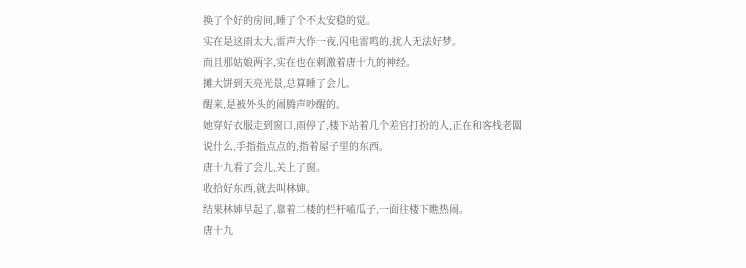换了个好的房间,睡了个不太安稳的觉。
实在是这雨太大,雷声大作一夜,闪电雷鸣的,扰人无法好梦。
而且那姑娘两字,实在也在刺激着唐十九的神经。
摊大饼到天亮光景,总算睡了会儿。
醒来,是被外头的闹腾声吵醒的。
她穿好衣服走到窗口,雨停了,楼下站着几个差官打扮的人,正在和客栈老闆说什么,手指指点点的,指着屋子里的东西。
唐十九看了会儿,关上了窗。
收拾好东西,就去叫林婶。
结果林婶早起了,靠着二楼的栏杆嗑瓜子,一面往楼下瞧热闹。
唐十九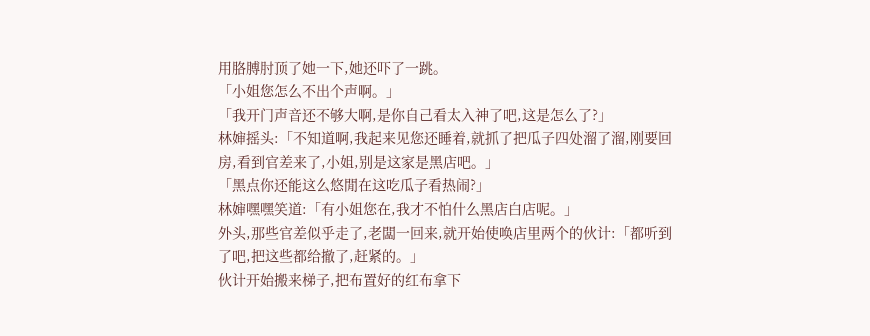用胳膊肘顶了她一下,她还吓了一跳。
「小姐您怎么不出个声啊。」
「我开门声音还不够大啊,是你自己看太入神了吧,这是怎么了?」
林婶摇头:「不知道啊,我起来见您还睡着,就抓了把瓜子四处溜了溜,刚要回房,看到官差来了,小姐,别是这家是黑店吧。」
「黑点你还能这么悠閒在这吃瓜子看热闹?」
林婶嘿嘿笑道:「有小姐您在,我才不怕什么黑店白店呢。」
外头,那些官差似乎走了,老闆一回来,就开始使唤店里两个的伙计:「都听到了吧,把这些都给撤了,赶紧的。」
伙计开始搬来梯子,把布置好的红布拿下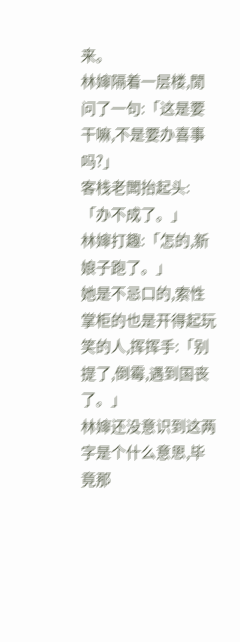来。
林婶隔着一层楼,閒问了一句:「这是要干嘛,不是要办喜事吗?」
客栈老闆抬起头:「办不成了。」
林婶打趣:「怎的,新娘子跑了。」
她是不忌口的,索性掌柜的也是开得起玩笑的人,挥挥手:「别提了,倒霉,遇到国丧了。」
林婶还没意识到这两字是个什么意思,毕竟那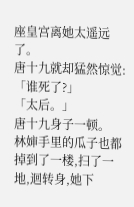座皇宫离她太遥远了。
唐十九就却猛然惊觉:「谁死了?」
「太后。」
唐十九身子一顿。
林婶手里的瓜子也都掉到了一楼,扫了一地,迴转身,她下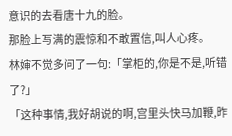意识的去看唐十九的脸。
那脸上写满的震惊和不敢置信,叫人心疼。
林婶不觉多问了一句:「掌柜的,你是不是,听错了?」
「这种事情,我好胡说的啊,宫里头快马加鞭,昨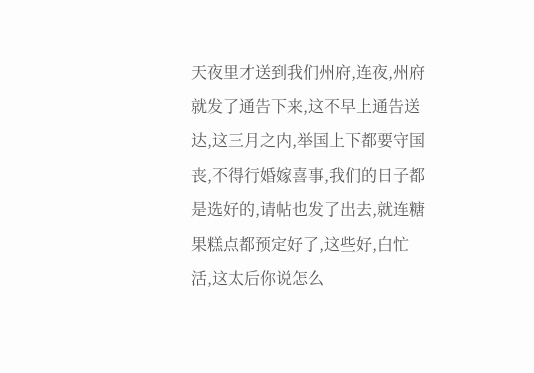天夜里才送到我们州府,连夜,州府就发了通告下来,这不早上通告送达,这三月之内,举国上下都要守国丧,不得行婚嫁喜事,我们的日子都是选好的,请帖也发了出去,就连糖果糕点都预定好了,这些好,白忙活,这太后你说怎么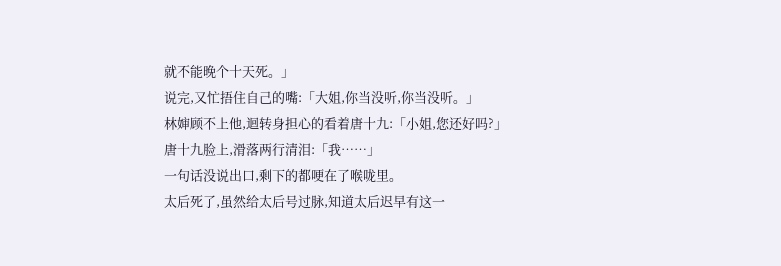就不能晚个十天死。」
说完,又忙捂住自己的嘴:「大姐,你当没听,你当没听。」
林婶顾不上他,迴转身担心的看着唐十九:「小姐,您还好吗?」
唐十九脸上,滑落两行清泪:「我……」
一句话没说出口,剩下的都哽在了喉咙里。
太后死了,虽然给太后号过脉,知道太后迟早有这一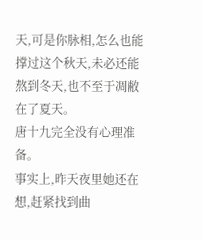天,可是你脉相,怎么也能撑过这个秋天,未必还能熬到冬天,也不至于凋敝在了夏天。
唐十九完全没有心理准备。
事实上,昨天夜里她还在想,赶紧找到曲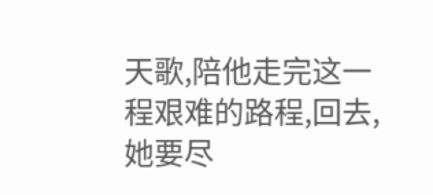天歌,陪他走完这一程艰难的路程,回去,她要尽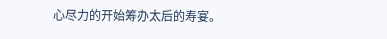心尽力的开始筹办太后的寿宴。